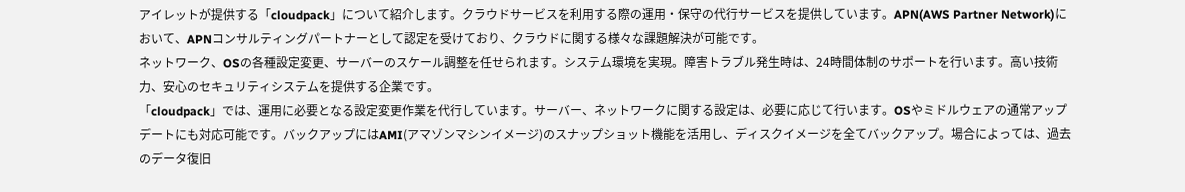アイレットが提供する「cloudpack」について紹介します。クラウドサービスを利用する際の運用・保守の代行サービスを提供しています。APN(AWS Partner Network)において、APNコンサルティングパートナーとして認定を受けており、クラウドに関する様々な課題解決が可能です。
ネットワーク、OSの各種設定変更、サーバーのスケール調整を任せられます。システム環境を実現。障害トラブル発生時は、24時間体制のサポートを行います。高い技術力、安心のセキュリティシステムを提供する企業です。
「cloudpack」では、運用に必要となる設定変更作業を代行しています。サーバー、ネットワークに関する設定は、必要に応じて行います。OSやミドルウェアの通常アップデートにも対応可能です。バックアップにはAMI(アマゾンマシンイメージ)のスナップショット機能を活用し、ディスクイメージを全てバックアップ。場合によっては、過去のデータ復旧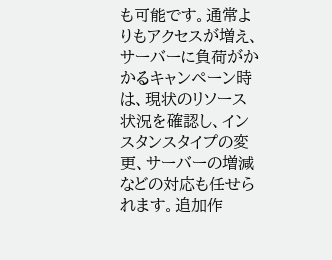も可能です。通常よりもアクセスが増え、サーバーに負荷がかかるキャンペーン時は、現状のリソース状況を確認し、インスタンスタイプの変更、サーバーの増減などの対応も任せられます。追加作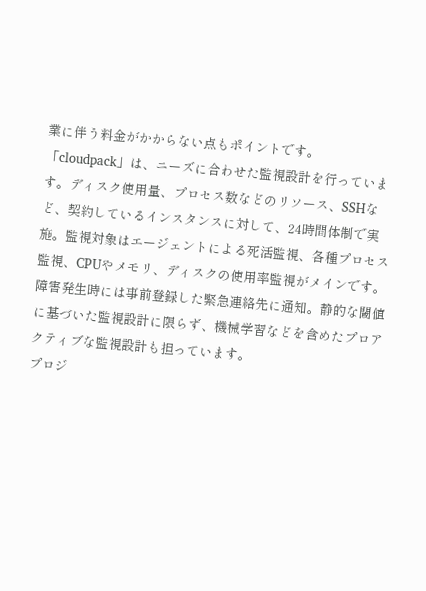業に伴う料金がかからない点もポイントです。
「cloudpack」は、ニーズに合わせた監視設計を行っています。ディスク使用量、プロセス数などのリソース、SSHなど、契約しているインスタンスに対して、24時間体制で実施。監視対象はエージェントによる死活監視、各種プロセス監視、CPUやメモリ、ディスクの使用率監視がメインです。障害発生時には事前登録した緊急連絡先に通知。静的な閾値に基づいた監視設計に限らず、機械学習などを含めたプロアクティブな監視設計も担っています。
プロジ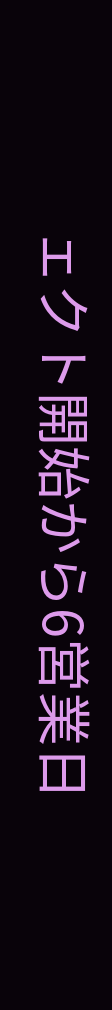ェクト開始から6営業日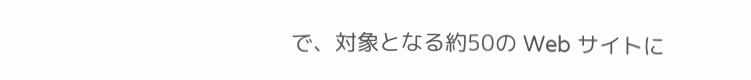で、対象となる約50の Web サイトに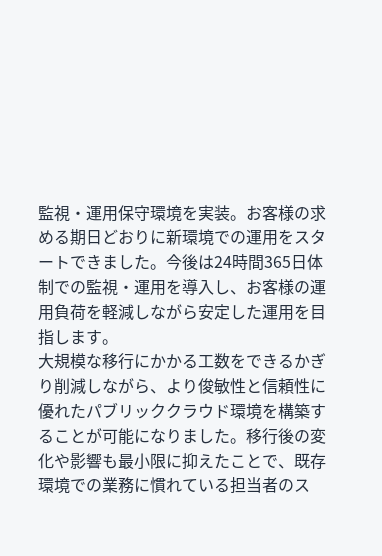監視・運用保守環境を実装。お客様の求める期日どおりに新環境での運用をスタートできました。今後は24時間365日体制での監視・運用を導入し、お客様の運用負荷を軽減しながら安定した運用を目指します。
大規模な移行にかかる工数をできるかぎり削減しながら、より俊敏性と信頼性に優れたパブリッククラウド環境を構築することが可能になりました。移行後の変化や影響も最小限に抑えたことで、既存環境での業務に慣れている担当者のス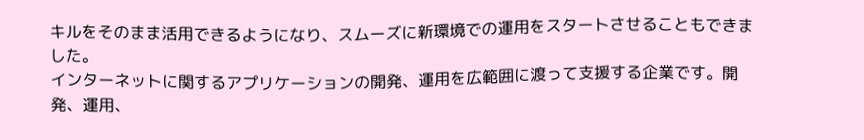キルをそのまま活用できるようになり、スムーズに新環境での運用をスタートさせることもできました。
インターネットに関するアプリケーションの開発、運用を広範囲に渡って支援する企業です。開発、運用、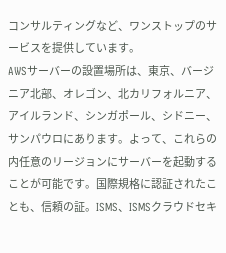コンサルティングなど、ワンストップのサービスを提供しています。
AWSサーバーの設置場所は、東京、バージニア北部、オレゴン、北カリフォルニア、アイルランド、シンガポール、シドニー、サンパウロにあります。よって、これらの内任意のリージョンにサーバーを起動することが可能です。国際規格に認証されたことも、信頼の証。ISMS、ISMSクラウドセキ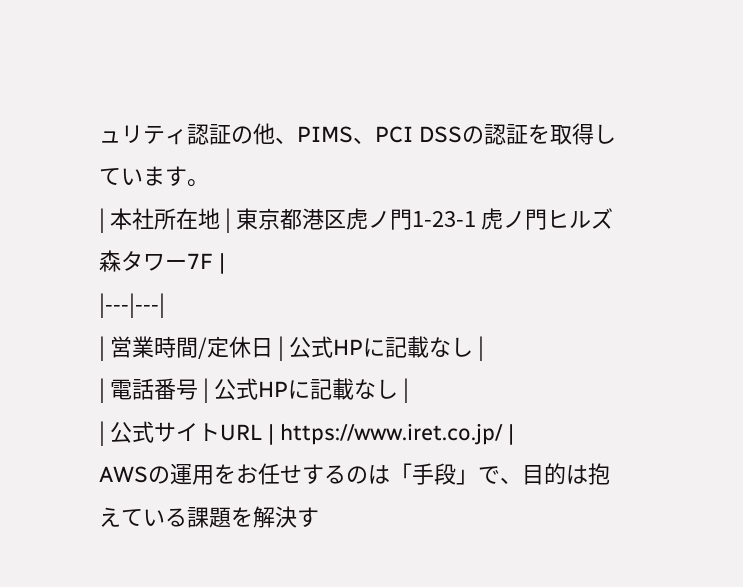ュリティ認証の他、PIMS、PCI DSSの認証を取得しています。
| 本社所在地 | 東京都港区虎ノ門1-23-1 虎ノ門ヒルズ森タワー7F |
|---|---|
| 営業時間/定休日 | 公式HPに記載なし |
| 電話番号 | 公式HPに記載なし |
| 公式サイトURL | https://www.iret.co.jp/ |
AWSの運用をお任せするのは「手段」で、目的は抱えている課題を解決す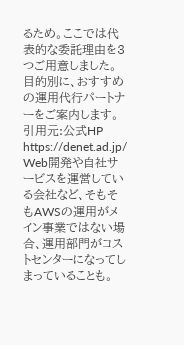るため。ここでは代表的な委託理由を3つご用意しました。
目的別に、おすすめの運用代行パートナーをご案内します。
引用元:公式HP
https://denet.ad.jp/
Web開発や自社サービスを運営している会社など、そもそもAWSの運用がメイン事業ではない場合、運用部門がコストセンターになってしまっていることも。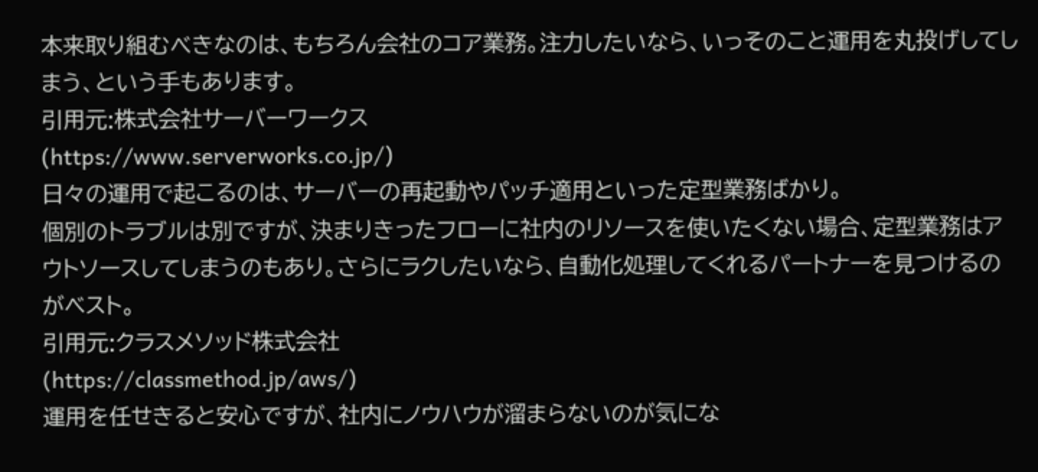本来取り組むべきなのは、もちろん会社のコア業務。注力したいなら、いっそのこと運用を丸投げしてしまう、という手もあります。
引用元:株式会社サーバーワークス
(https://www.serverworks.co.jp/)
日々の運用で起こるのは、サーバーの再起動やパッチ適用といった定型業務ばかり。
個別のトラブルは別ですが、決まりきったフローに社内のリソースを使いたくない場合、定型業務はアウトソースしてしまうのもあり。さらにラクしたいなら、自動化処理してくれるパートナーを見つけるのがベスト。
引用元:クラスメソッド株式会社
(https://classmethod.jp/aws/)
運用を任せきると安心ですが、社内にノウハウが溜まらないのが気にな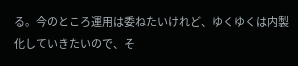る。今のところ運用は委ねたいけれど、ゆくゆくは内製化していきたいので、そ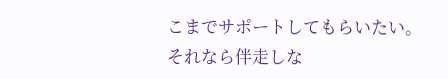こまでサポートしてもらいたい。
それなら伴走しな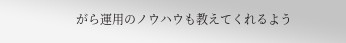がら運用のノウハウも教えてくれるよう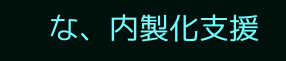な、内製化支援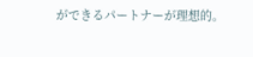ができるパートナーが理想的。